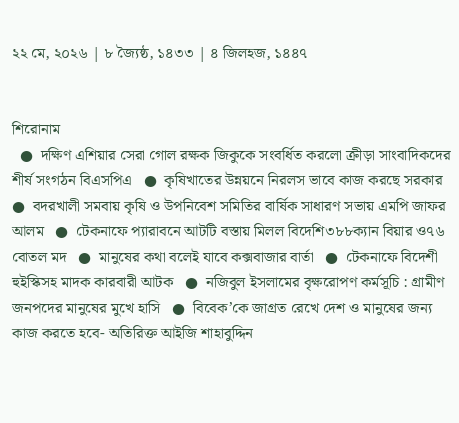২২ মে, ২০২৬ | ৮ জ্যৈষ্ঠ, ১৪৩৩ | ৪ জিলহজ, ১৪৪৭


শিরোনাম
  ●  দক্ষিণ এশিয়ার সেরা গোল রক্ষক জিকুকে সংবর্ধিত করলো ক্রীড়া সাংবাদিকদের শীর্ষ সংগঠন বিএসপিএ   ●  কৃষিখাতের উন্নয়নে নিরলস ভাবে কাজ করছে সরকার   ●  বদরখালী সমবায় কৃষি ও উপনিবেশ সমিতির বার্ষিক সাধারণ সভায় এমপি জাফর আলম   ●  টেকনাফে প্যারাবনে আটটি বস্তায় মিলল বিদেশি৩৮৮ক্যান বিয়ার ও৭৬ বোতল মদ   ●  মানুষের কথা বলেই যাবে কক্সবাজার বার্তা   ●  টেকনাফে বিদেশী হুইস্কিসহ মাদক কারবারী আটক   ●  নজিবুল ইসলামের বৃক্ষরোপণ কর্মসূচি : গ্রামীণ জনপদের মানুষের মুখে হাসি   ●  বিবেক’কে জাগ্রত রেখে দেশ ও মানুষের জন্য কাজ করতে হবে- অতিরিক্ত আইজি শাহাবুদ্দিন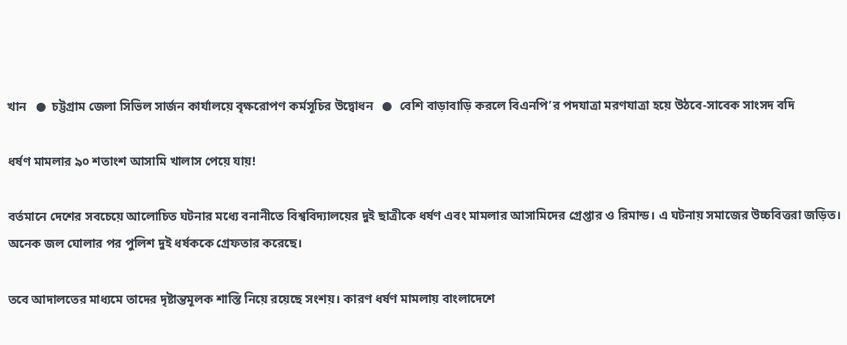খান   ●  চট্টগ্রাম জেলা সিভিল সার্জন কার্যালয়ে বৃক্ষরোপণ কর্মসূচির উদ্বোধন   ●  বেশি বাড়াবাড়ি করলে বিএনপি’র পদযাত্রা মরণযাত্রা হয়ে উঠবে-সাবেক সাংসদ বদি

ধর্ষণ মামলার ৯০ শতাংশ আসামি খালাস পেয়ে যায়!

বর্তমানে দেশের সবচেয়ে আলোচিত ঘটনার মধ্যে বনানীতে বিশ্ববিদ্যালয়ের দুই ছাত্রীকে ধর্ষণ এবং মামলার আসামিদের গ্রেপ্তার ও রিমান্ড। এ ঘটনায় সমাজের উচ্চবিত্তরা জড়িত। অনেক জল ঘোলার পর পুলিশ দুই ধর্ষককে গ্রেফতার করেছে।

তবে আদালতের মাধ্যমে তাদের দৃষ্টান্তমূলক শাস্তি নিয়ে রয়েছে সংশয়। কারণ ধর্ষণ মামলায় বাংলাদেশে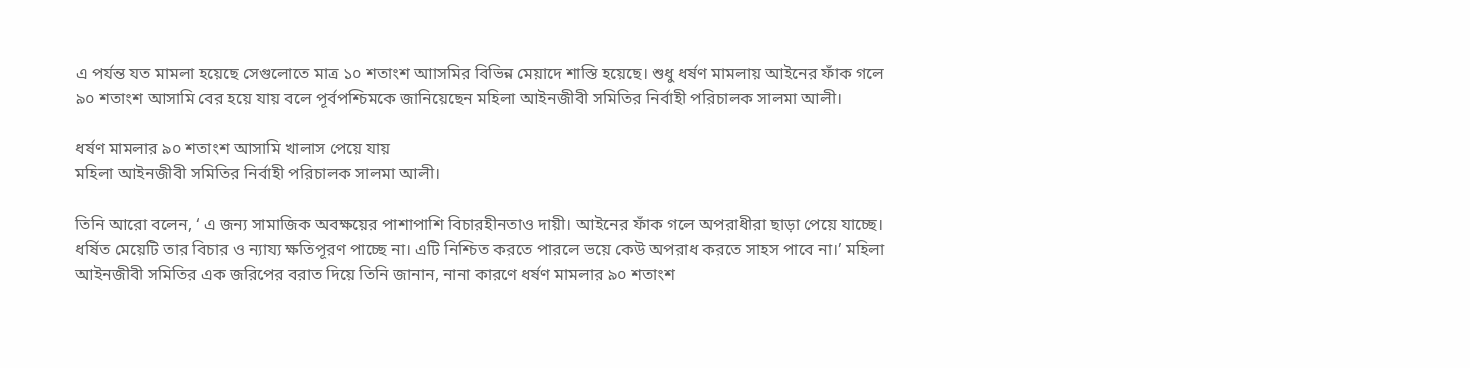এ পর্যন্ত যত মামলা হয়েছে সেগুলোতে মাত্র ১০ শতাংশ আাসমির বিভিন্ন মেয়াদে শাস্তি হয়েছে। শুধু ধর্ষণ মামলায় আইনের ফাঁক গলে ৯০ শতাংশ আসামি বের হয়ে যায় বলে পূর্বপশ্চিমকে জানিয়েছেন মহিলা আইনজীবী সমিতির নির্বাহী পরিচালক সালমা আলী।

ধর্ষণ মামলার ৯০ শতাংশ আসামি খালাস পেয়ে যায়
মহিলা আইনজীবী সমিতির নির্বাহী পরিচালক সালমা আলী।

তিনি আরো বলেন, ‘ এ জন্য সামাজিক অবক্ষয়ের পাশাপাশি বিচারহীনতাও দায়ী। আইনের ফাঁক গলে অপরাধীরা ছাড়া পেয়ে যাচ্ছে। ধর্ষিত মেয়েটি তার বিচার ও ন্যায্য ক্ষতিপূরণ পাচ্ছে না। এটি নিশ্চিত করতে পারলে ভয়ে কেউ অপরাধ করতে সাহস পাবে না।’ মহিলা আইনজীবী সমিতির এক জরিপের বরাত দিয়ে তিনি জানান, নানা কারণে ধর্ষণ মামলার ৯০ শতাংশ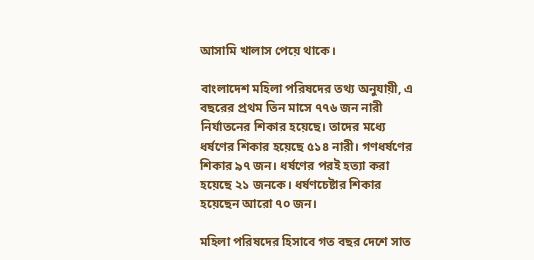আসামি খালাস পেয়ে থাকে।

বাংলাদেশ মহিলা পরিষদের তথ্য অনুযায়ী, এ বছরের প্রথম তিন মাসে ৭৭৬ জন নারী নির্যাতনের শিকার হয়েছে। তাদের মধ্যে ধর্ষণের শিকার হয়েছে ৫১৪ নারী। গণধর্ষণের শিকার ৯৭ জন। ধর্ষণের পরই হত্যা করা হয়েছে ২১ জনকে। ধর্ষণচেষ্টার শিকার হয়েছেন আরো ৭০ জন।

মহিলা পরিষদের হিসাবে গত বছর দেশে সাত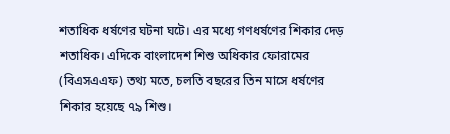শতাধিক ধর্ষণের ঘটনা ঘটে। এর মধ্যে গণধর্ষণের শিকার দেড় শতাধিক। এদিকে বাংলাদেশ শিশু অধিকার ফোরামের (বিএসএএফ) তথ্য মতে, চলতি বছরের তিন মাসে ধর্ষণের শিকার হয়েছে ৭৯ শিশু।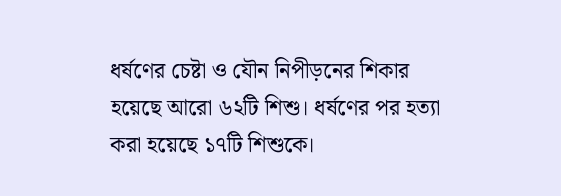ধর্ষণের চেষ্টা ও যৌন নিপীড়নের শিকার হয়েছে আরো ৬২টি শিশু। ধর্ষণের পর হত্যা করা হয়েছে ১৭টি শিশুকে।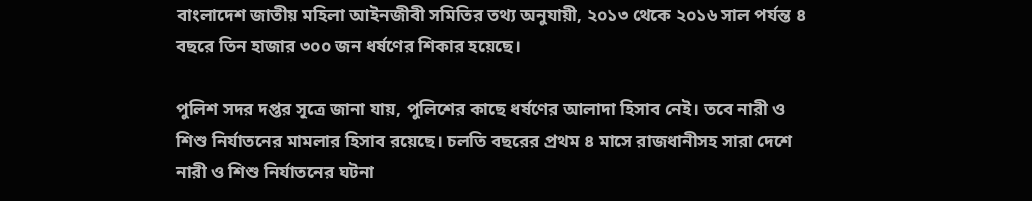বাংলাদেশ জাতীয় মহিলা আইনজীবী সমিতির তথ্য অনুযায়ী, ২০১৩ থেকে ২০১৬ সাল পর্যন্ত ৪ বছরে তিন হাজার ৩০০ জন ধর্ষণের শিকার হয়েছে।

পুলিশ সদর দপ্তর সূত্রে জানা যায়, পুলিশের কাছে ধর্ষণের আলাদা হিসাব নেই। তবে নারী ও শিশু নির্যাতনের মামলার হিসাব রয়েছে। চলতি বছরের প্রথম ৪ মাসে রাজধানীসহ সারা দেশে নারী ও শিশু নির্যাতনের ঘটনা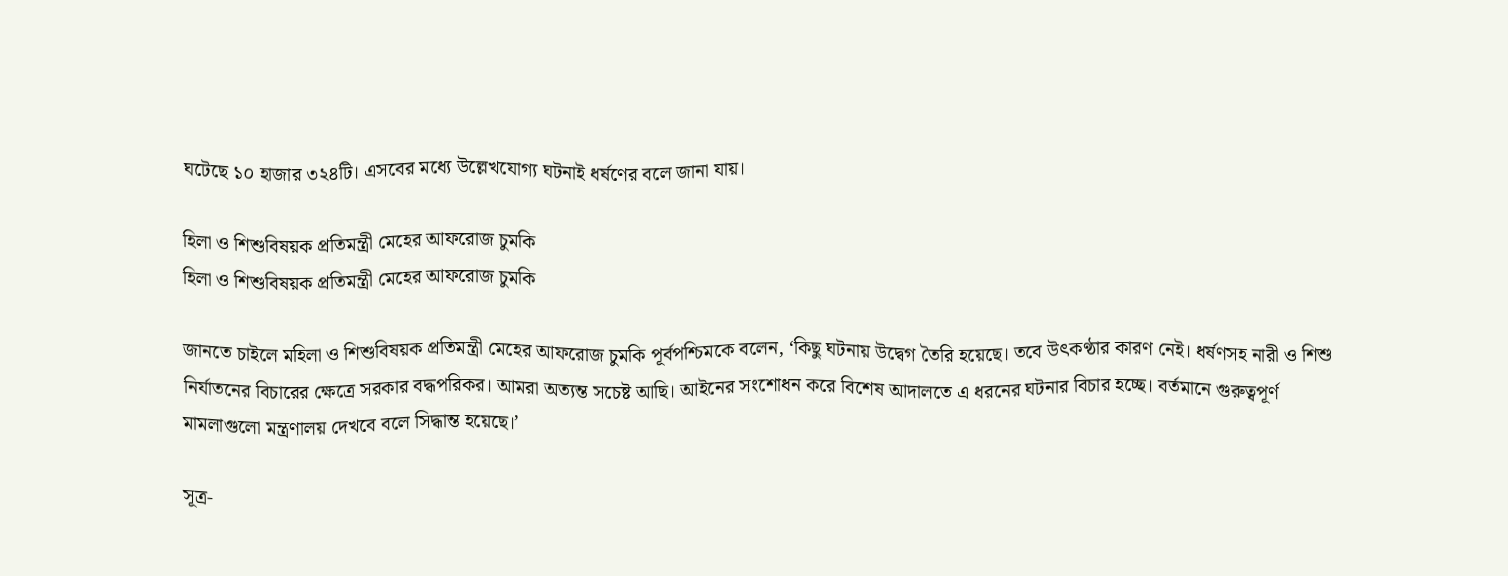ঘটেছে ১০ হাজার ৩২৪টি। এসবের মধ্যে উল্লেখযোগ্য ঘটনাই ধর্ষণের বলে জানা যায়।

হিলা ও শিশুবিষয়ক প্রতিমন্ত্রী মেহের আফরোজ চুমকি
হিলা ও শিশুবিষয়ক প্রতিমন্ত্রী মেহের আফরোজ চুমকি

জানতে চাইলে মহিলা ও শিশুবিষয়ক প্রতিমন্ত্রী মেহের আফরোজ চুমকি পূর্বপশ্চিমকে বলেন, ‘কিছু ঘটনায় উদ্বেগ তৈরি হয়েছে। তবে উৎকণ্ঠার কারণ নেই। ধর্ষণসহ নারী ও শিশু নির্যাতনের বিচারের ক্ষেত্রে সরকার বদ্ধপরিকর। আমরা অত্যন্ত সচেষ্ট আছি। আইনের সংশোধন করে বিশেষ আদালতে এ ধরনের ঘটনার বিচার হচ্ছে। বর্তমানে গুরুত্বপূর্ণ মামলাগুলো মন্ত্রণালয় দেখবে বলে সিদ্ধান্ত হয়েছে।’

সূত্র-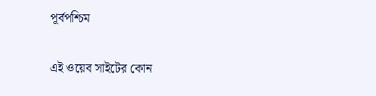পূর্বপশ্চিম

এই ওয়েব সাইটের কোন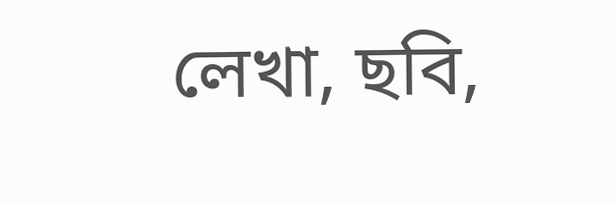লেখা, ছবি,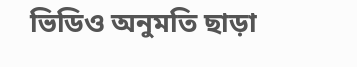ভিডিও অনুমতি ছাড়া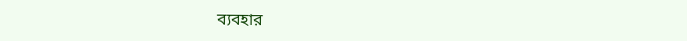ব্যবহার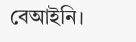বেআইনি।